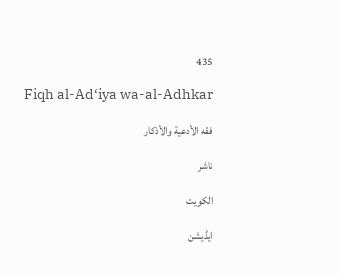435

Fiqh al-Ad‘iya wa-al-Adhkar

فقه الأدعية والأذكار

ناشر

الكويت

ایڈیشن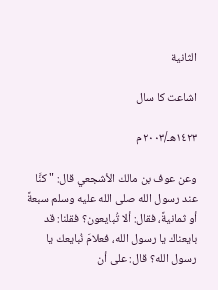الثانية

اشاعت کا سال

١٤٢٣هـ/٢٠٠٣م

وعن عوف بن مالك الأشجعي قال: " كنَّا عند رسول الله صلى الله عليه وسلم سبعةً أو ثمانيةً، فقال: ألا تُبايعون؟ فقلنا: قد بايعناك يا رسول الله، فعلامَ نُبايعك يا رسول الله؟ قال: على أن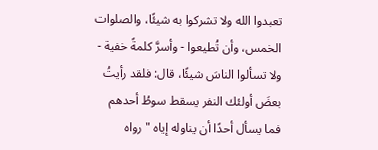تعبدوا الله ولا تشركوا به شيئًا، والصلوات الخمس، وأن تُطيعوا - وأسرَّ كلمةً خفية - ولا تسألوا الناسَ شيئًا، قال: فلقد رأيتُ بعضَ أولئك النفر يسقط سوطُ أحدهم فما يسأل أحدًا أن يناوله إياه " رواه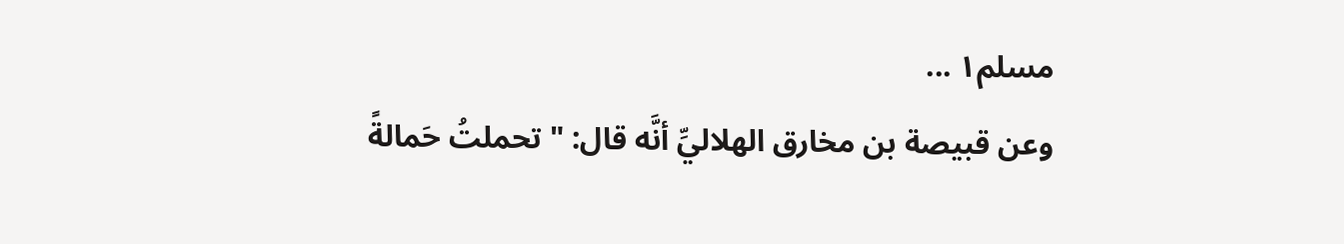مسلم١ ...
وعن قبيصة بن مخارق الهلاليِّ أنَّه قال: " تحملتُ حَمالةً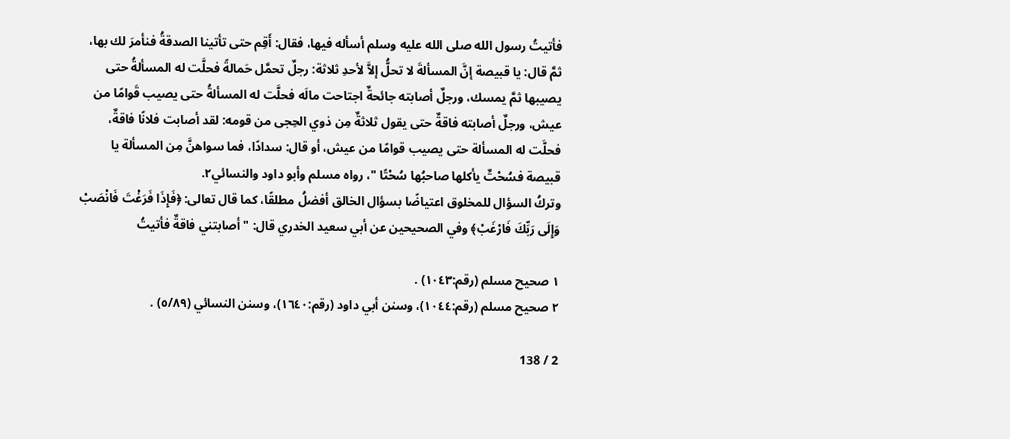فأتيتُ رسول الله صلى الله عليه وسلم أسأله فيها، فقال: أَقِم حتى تأتينا الصدقةُ فنأمرَ لك بها، ثمَّ قال: يا قبيصة إنَّ المسألةَ لا تحلُّ إلاَّ لأحدِ ثلاثة: رجلٌ تحمَّل حَمالةً فحلَّت له المسألةُ حتى يصيبها ثمَّ يمسك، ورجلٌ أصابته جائحةٌ اجتاحت مالَه فحلَّت له المسألةُ حتى يصيب قَوامًا من عيش، ورجلٌ أصابته فاقةٌ حتى يقول ثلاثةٌ مِن ذوي الحِجى من قومه: لقد أصابت فلانًا فاقةٌ، فحلَّت له المسألة حتى يصيب قوامًا من عيش، أو قال: سدادًا، فما سواهنَّ مِن المسألة يا قبيصة فسُحْتٌ يأكلها صاحبُها سُحْتًا "، رواه مسلم وأبو داود والنسائي٢.
وتركُ السؤال للمخلوق اعتياضًا بسؤال الخالق أفضلُ مطلقًا، كما قال تعالى: ﴿فَإِذَا فَرَغْتَ فَانْصَبْ وَإِلَى رَبِّكَ فَارْغَبْ﴾ وفي الصحيحين عن أبي سعيد الخدري قال: " أصابتني فاقةٌ فأتيتُ

١ صحيح مسلم (رقم:١٠٤٣) .
٢ صحيح مسلم (رقم:١٠٤٤)، وسنن أبي داود (رقم:١٦٤٠)، وسنن النسائي (٥/٨٩) .

2 / 138